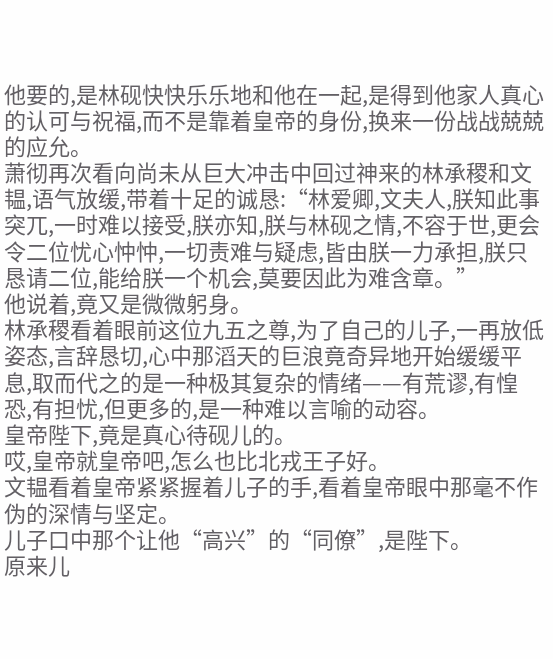他要的,是林砚快快乐乐地和他在一起,是得到他家人真心的认可与祝福,而不是靠着皇帝的身份,换来一份战战兢兢的应允。
萧彻再次看向尚未从巨大冲击中回过神来的林承稷和文韫,语气放缓,带着十足的诚恳:“林爱卿,文夫人,朕知此事突兀,一时难以接受,朕亦知,朕与林砚之情,不容于世,更会令二位忧心忡忡,一切责难与疑虑,皆由朕一力承担,朕只恳请二位,能给朕一个机会,莫要因此为难含章。”
他说着,竟又是微微躬身。
林承稷看着眼前这位九五之尊,为了自己的儿子,一再放低姿态,言辞恳切,心中那滔天的巨浪竟奇异地开始缓缓平息,取而代之的是一种极其复杂的情绪——有荒谬,有惶恐,有担忧,但更多的,是一种难以言喻的动容。
皇帝陛下,竟是真心待砚儿的。
哎,皇帝就皇帝吧,怎么也比北戎王子好。
文韫看着皇帝紧紧握着儿子的手,看着皇帝眼中那毫不作伪的深情与坚定。
儿子口中那个让他“高兴”的“同僚”,是陛下。
原来儿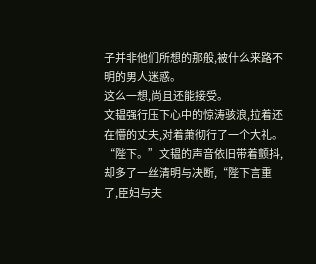子并非他们所想的那般,被什么来路不明的男人迷惑。
这么一想,尚且还能接受。
文韫强行压下心中的惊涛骇浪,拉着还在懵的丈夫,对着萧彻行了一个大礼。
“陛下。”文韫的声音依旧带着颤抖,却多了一丝清明与决断,“陛下言重了,臣妇与夫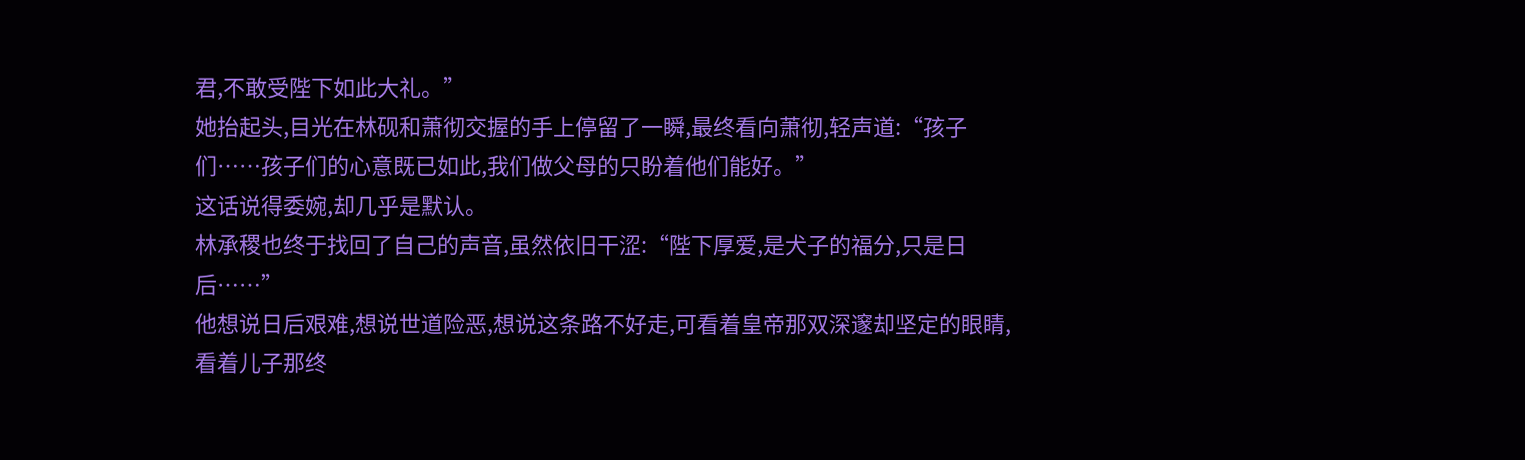君,不敢受陛下如此大礼。”
她抬起头,目光在林砚和萧彻交握的手上停留了一瞬,最终看向萧彻,轻声道:“孩子们……孩子们的心意既已如此,我们做父母的只盼着他们能好。”
这话说得委婉,却几乎是默认。
林承稷也终于找回了自己的声音,虽然依旧干涩:“陛下厚爱,是犬子的福分,只是日后……”
他想说日后艰难,想说世道险恶,想说这条路不好走,可看着皇帝那双深邃却坚定的眼睛,看着儿子那终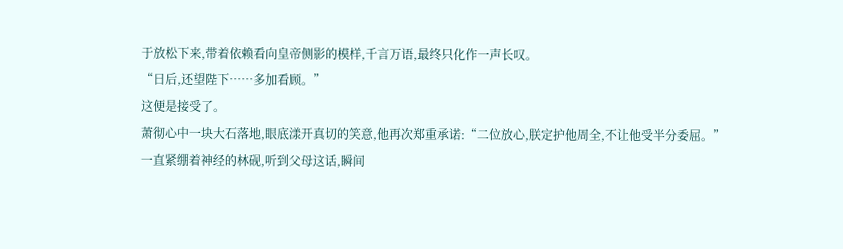于放松下来,带着依赖看向皇帝侧影的模样,千言万语,最终只化作一声长叹。
“日后,还望陛下……多加看顾。”
这便是接受了。
萧彻心中一块大石落地,眼底漾开真切的笑意,他再次郑重承诺:“二位放心,朕定护他周全,不让他受半分委屈。”
一直紧绷着神经的林砚,听到父母这话,瞬间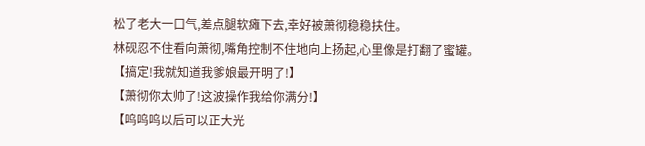松了老大一口气,差点腿软瘫下去,幸好被萧彻稳稳扶住。
林砚忍不住看向萧彻,嘴角控制不住地向上扬起,心里像是打翻了蜜罐。
【搞定!我就知道我爹娘最开明了!】
【萧彻你太帅了!这波操作我给你满分!】
【呜呜呜以后可以正大光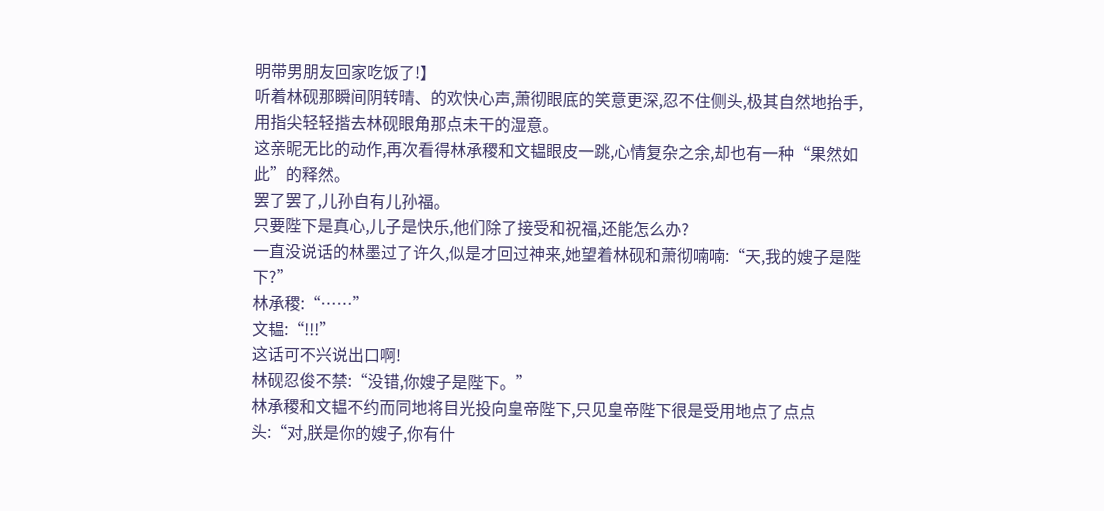明带男朋友回家吃饭了!】
听着林砚那瞬间阴转晴、的欢快心声,萧彻眼底的笑意更深,忍不住侧头,极其自然地抬手,用指尖轻轻揩去林砚眼角那点未干的湿意。
这亲昵无比的动作,再次看得林承稷和文韫眼皮一跳,心情复杂之余,却也有一种“果然如此”的释然。
罢了罢了,儿孙自有儿孙福。
只要陛下是真心,儿子是快乐,他们除了接受和祝福,还能怎么办?
一直没说话的林墨过了许久,似是才回过神来,她望着林砚和萧彻喃喃:“天,我的嫂子是陛下?”
林承稷:“……”
文韫:“!!!”
这话可不兴说出口啊!
林砚忍俊不禁:“没错,你嫂子是陛下。”
林承稷和文韫不约而同地将目光投向皇帝陛下,只见皇帝陛下很是受用地点了点点头:“对,朕是你的嫂子,你有什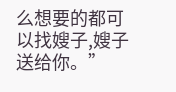么想要的都可以找嫂子,嫂子送给你。”